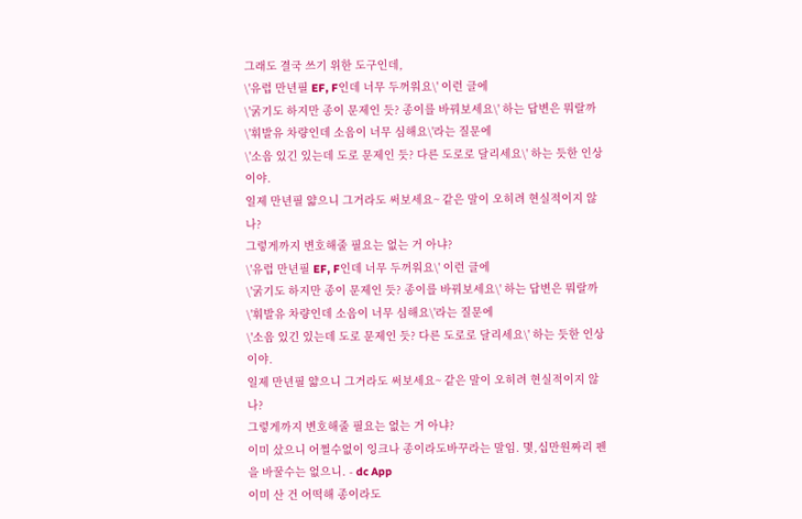그래도 결국 쓰기 위한 도구인데,
\'유럽 만년필 EF, F인데 너무 두꺼워요\' 이런 글에
\'굵기도 하지만 종이 문제인 듯? 종이를 바꿔보세요\' 하는 답변은 뭐랄까
\'휘발유 차량인데 소음이 너무 심해요\'라는 질문에
\'소음 있긴 있는데 도로 문제인 듯? 다른 도로로 달리세요\' 하는 듯한 인상이야.
일제 만년필 얇으니 그거라도 써보세요~ 같은 말이 오히려 현실적이지 않나?
그렇게까지 변호해줄 필요는 없는 거 아냐?
\'유럽 만년필 EF, F인데 너무 두꺼워요\' 이런 글에
\'굵기도 하지만 종이 문제인 듯? 종이를 바꿔보세요\' 하는 답변은 뭐랄까
\'휘발유 차량인데 소음이 너무 심해요\'라는 질문에
\'소음 있긴 있는데 도로 문제인 듯? 다른 도로로 달리세요\' 하는 듯한 인상이야.
일제 만년필 얇으니 그거라도 써보세요~ 같은 말이 오히려 현실적이지 않나?
그렇게까지 변호해줄 필요는 없는 거 아냐?
이미 샀으니 어쩔수없이 잉크나 종이라도바꾸라는 말임. 몇,십만원짜리 펜을 바꿀수는 없으니. - dc App
이미 산 건 어떡해 종이라도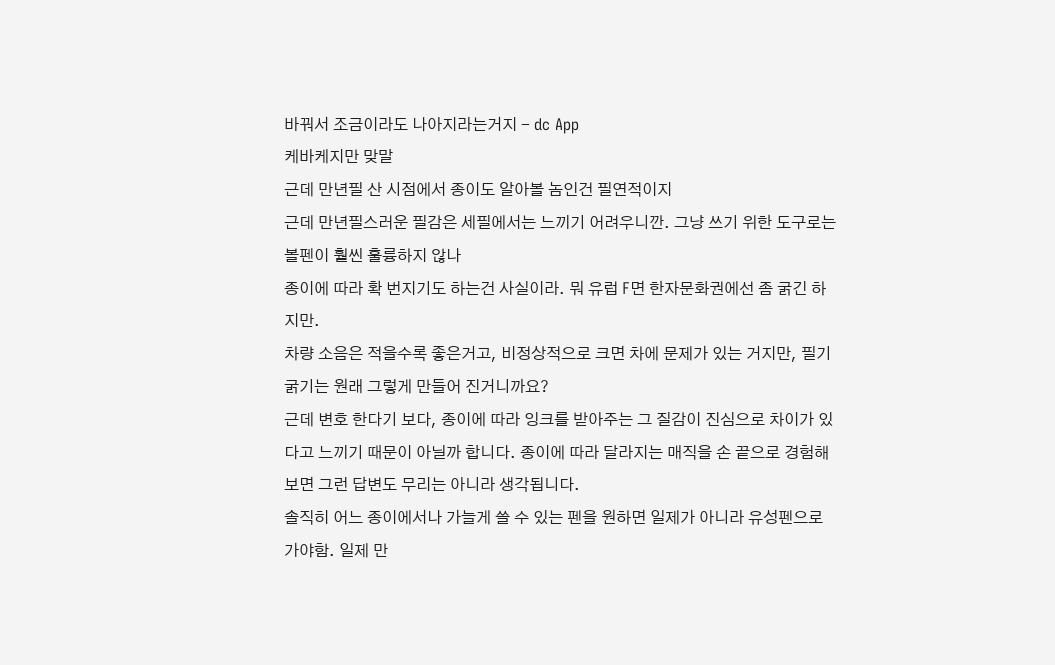바꿔서 조금이라도 나아지라는거지 - dc App
케바케지만 맞말
근데 만년필 산 시점에서 종이도 알아볼 놈인건 필연적이지
근데 만년필스러운 필감은 세필에서는 느끼기 어려우니깐. 그냥 쓰기 위한 도구로는 볼펜이 훨씬 훌륭하지 않나
종이에 따라 확 번지기도 하는건 사실이라. 뭐 유럽 F면 한자문화권에선 좀 굵긴 하지만.
차량 소음은 적을수록 좋은거고, 비정상적으로 크면 차에 문제가 있는 거지만, 필기 굵기는 원래 그렇게 만들어 진거니까요?
근데 변호 한다기 보다, 종이에 따라 잉크를 받아주는 그 질감이 진심으로 차이가 있다고 느끼기 때문이 아닐까 합니다. 종이에 따라 달라지는 매직을 손 끝으로 경험해 보면 그런 답변도 무리는 아니라 생각됩니다.
솔직히 어느 종이에서나 가늘게 쓸 수 있는 펜을 원하면 일제가 아니라 유성펜으로 가야함. 일제 만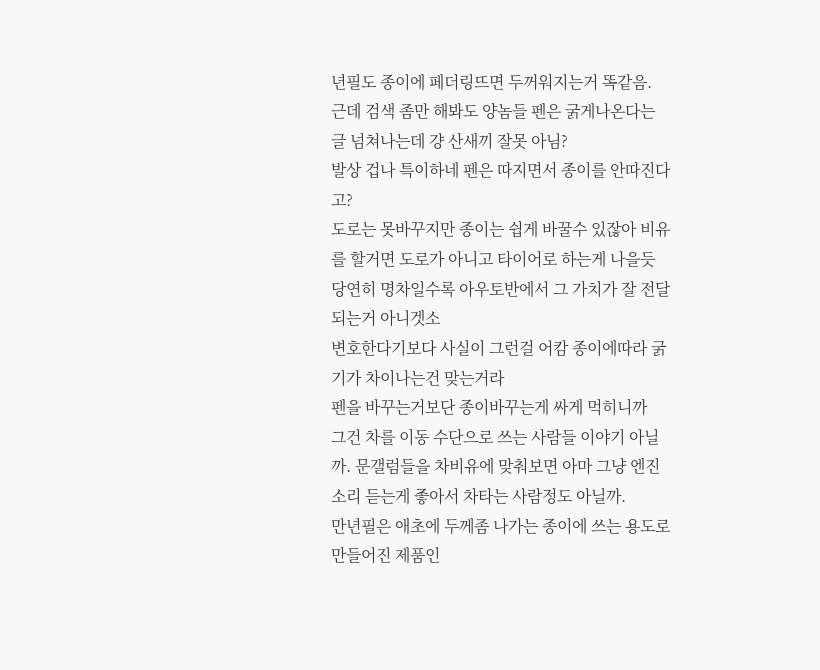년필도 종이에 페더링뜨면 두꺼워지는거 똑같음.
근데 검색 좀만 해봐도 양놈들 펜은 굵게나온다는 글 넘쳐나는데 걍 산새끼 잘못 아님?
발상 겁나 특이하네 펜은 따지면서 종이를 안따진다고?
도로는 못바꾸지만 종이는 쉽게 바꿀수 있잖아 비유를 할거면 도로가 아니고 타이어로 하는게 나을듯
당연히 명차일수록 아우토반에서 그 가치가 잘 전달되는거 아니겟소
변호한다기보다 사실이 그런걸 어캄 종이에따라 굵기가 차이나는건 맞는거라
펜을 바꾸는거보단 종이바꾸는게 싸게 먹히니까
그건 차를 이동 수단으로 쓰는 사람들 이야기 아닐까. 문갤럼들을 차비유에 맞춰보면 아마 그냥 엔진 소리 듣는게 좋아서 차타는 사람정도 아닐까.
만년필은 애초에 두께좀 나가는 종이에 쓰는 용도로 만들어진 제품인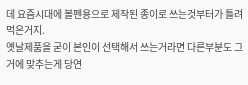데 요즘시대에 볼펜용으로 제작된 종이로 쓰는것부터가 틀려먹은거지.
옛날제품을 굳이 본인이 선택해서 쓰는거라면 다른부분도 그거에 맞추는게 당연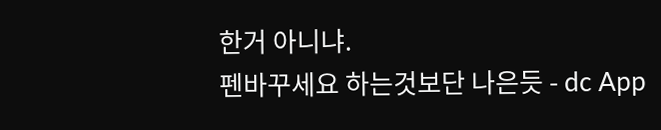한거 아니냐.
펜바꾸세요 하는것보단 나은듯 - dc App